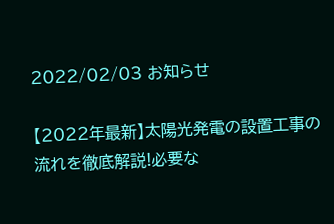2022/02/03 お知らせ

【2022年最新】太陽光発電の設置工事の流れを徹底解説!必要な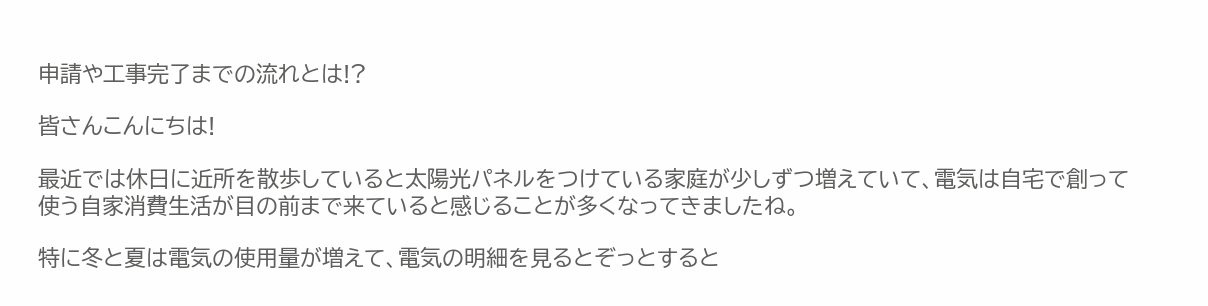申請や工事完了までの流れとは!?

皆さんこんにちは!

最近では休日に近所を散歩していると太陽光パネルをつけている家庭が少しずつ増えていて、電気は自宅で創って使う自家消費生活が目の前まで来ていると感じることが多くなってきましたね。

特に冬と夏は電気の使用量が増えて、電気の明細を見るとぞっとすると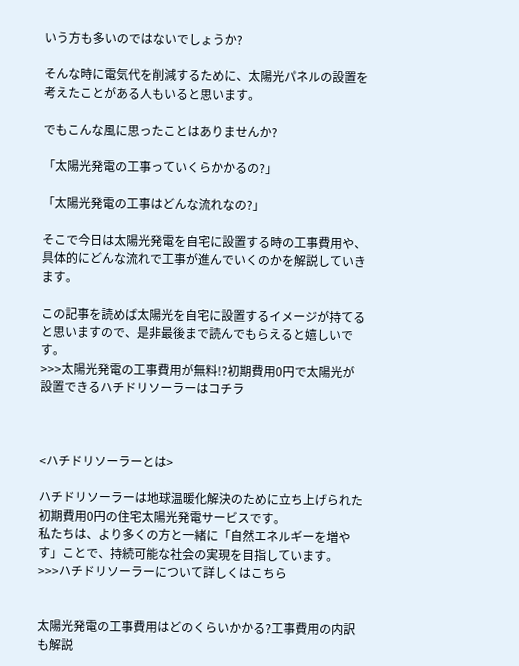いう方も多いのではないでしょうか?

そんな時に電気代を削減するために、太陽光パネルの設置を考えたことがある人もいると思います。

でもこんな風に思ったことはありませんか?

「太陽光発電の工事っていくらかかるの?」

「太陽光発電の工事はどんな流れなの?」

そこで今日は太陽光発電を自宅に設置する時の工事費用や、具体的にどんな流れで工事が進んでいくのかを解説していきます。

この記事を読めば太陽光を自宅に設置するイメージが持てると思いますので、是非最後まで読んでもらえると嬉しいです。
>>>太陽光発電の工事費用が無料!?初期費用0円で太陽光が設置できるハチドリソーラーはコチラ



<ハチドリソーラーとは>

ハチドリソーラーは地球温暖化解決のために立ち上げられた初期費用0円の住宅太陽光発電サービスです。
私たちは、より多くの方と一緒に「自然エネルギーを増やす」ことで、持続可能な社会の実現を目指しています。
>>>ハチドリソーラーについて詳しくはこちら


太陽光発電の工事費用はどのくらいかかる?工事費用の内訳も解説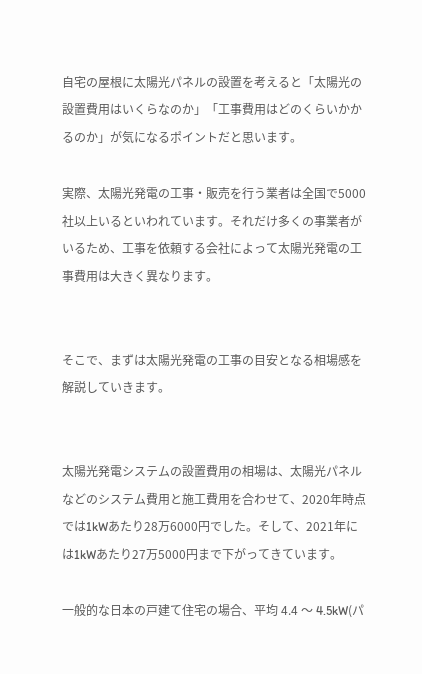自宅の屋根に太陽光パネルの設置を考えると「太陽光の設置費用はいくらなのか」「工事費用はどのくらいかかるのか」が気になるポイントだと思います。

実際、太陽光発電の工事・販売を行う業者は全国で5000社以上いるといわれています。それだけ多くの事業者がいるため、工事を依頼する会社によって太陽光発電の工事費用は大きく異なります。


そこで、まずは太陽光発電の工事の目安となる相場感を解説していきます。


太陽光発電システムの設置費用の相場は、太陽光パネルなどのシステム費用と施工費用を合わせて、2020年時点では1kWあたり28万6000円でした。そして、2021年には1kWあたり27万5000円まで下がってきています。

一般的な日本の戸建て住宅の場合、平均 4.4 〜 4.5kW(パ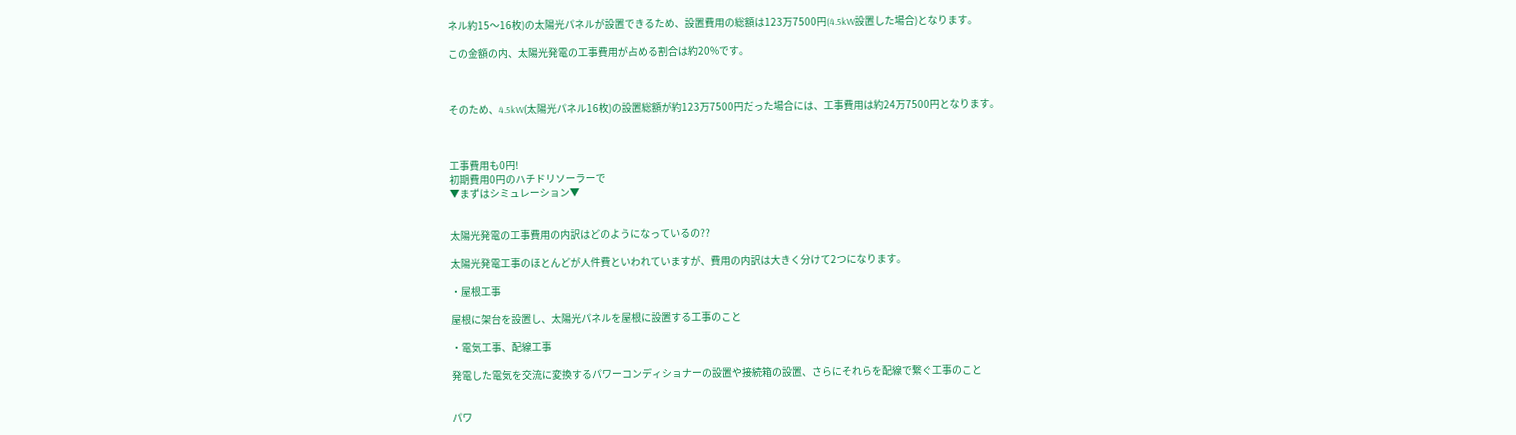ネル約15〜16枚)の太陽光パネルが設置できるため、設置費用の総額は123万7500円(4.5kW設置した場合)となります。

この金額の内、太陽光発電の工事費用が占める割合は約20%です。



そのため、4.5kW(太陽光パネル16枚)の設置総額が約123万7500円だった場合には、工事費用は約24万7500円となります。



工事費用も0円!
初期費用0円のハチドリソーラーで
▼まずはシミュレーション▼


太陽光発電の工事費用の内訳はどのようになっているの??

太陽光発電工事のほとんどが人件費といわれていますが、費用の内訳は大きく分けて2つになります。

・屋根工事

屋根に架台を設置し、太陽光パネルを屋根に設置する工事のこと

・電気工事、配線工事

発電した電気を交流に変換するパワーコンディショナーの設置や接続箱の設置、さらにそれらを配線で繋ぐ工事のこと


パワ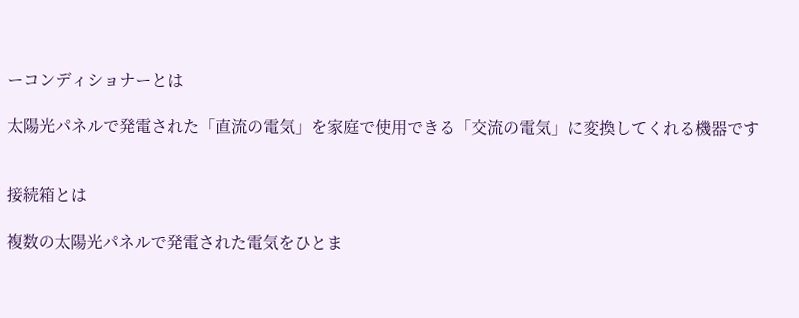ーコンディショナーとは

太陽光パネルで発電された「直流の電気」を家庭で使用できる「交流の電気」に変換してくれる機器です


接続箱とは

複数の太陽光パネルで発電された電気をひとま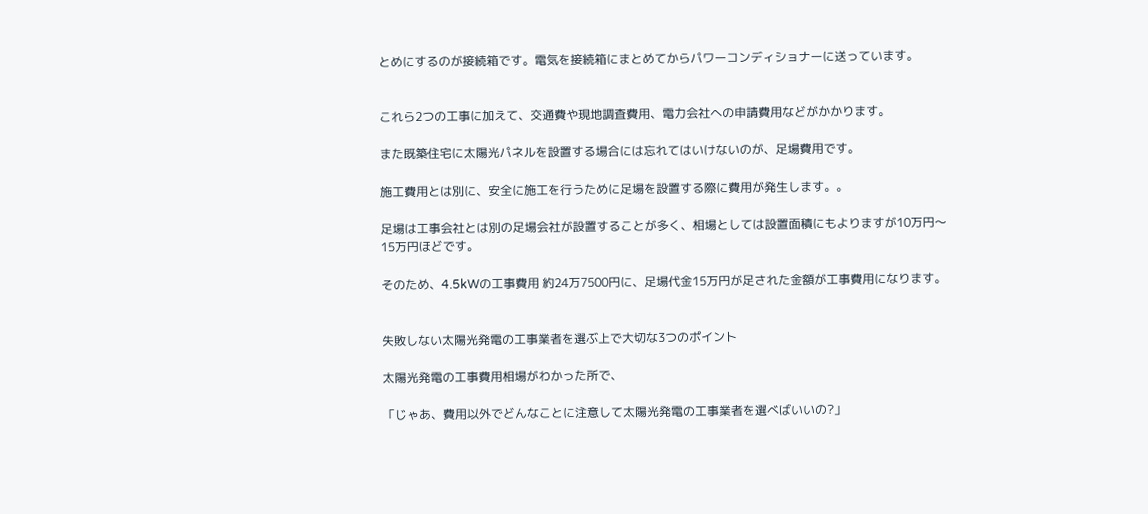とめにするのが接続箱です。電気を接続箱にまとめてからパワーコンディショナーに送っています。


これら2つの工事に加えて、交通費や現地調査費用、電力会社への申請費用などがかかります。

また既築住宅に太陽光パネルを設置する場合には忘れてはいけないのが、足場費用です。

施工費用とは別に、安全に施工を行うために足場を設置する際に費用が発生します。。

足場は工事会社とは別の足場会社が設置することが多く、相場としては設置面積にもよりますが10万円〜15万円ほどです。

そのため、4.5kWの工事費用 約24万7500円に、足場代金15万円が足された金額が工事費用になります。


失敗しない太陽光発電の工事業者を選ぶ上で大切な3つのポイント

太陽光発電の工事費用相場がわかった所で、

「じゃあ、費用以外でどんなことに注意して太陽光発電の工事業者を選べばいいの?」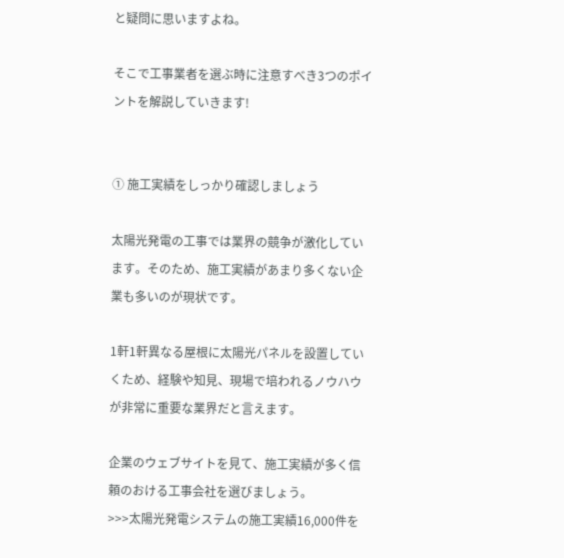と疑問に思いますよね。

そこで工事業者を選ぶ時に注意すべき3つのポイントを解説していきます!


① 施工実績をしっかり確認しましょう

太陽光発電の工事では業界の競争が激化しています。そのため、施工実績があまり多くない企業も多いのが現状です。

1軒1軒異なる屋根に太陽光パネルを設置していくため、経験や知見、現場で培われるノウハウが非常に重要な業界だと言えます。

企業のウェブサイトを見て、施工実績が多く信頼のおける工事会社を選びましょう。
>>>太陽光発電システムの施工実績16,000件を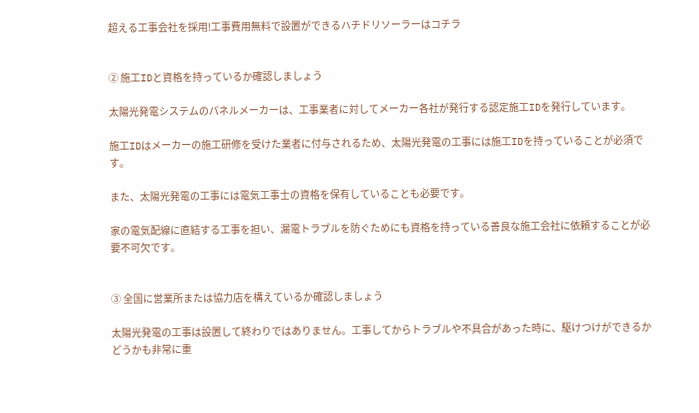超える工事会社を採用!工事費用無料で設置ができるハチドリソーラーはコチラ


➁ 施工IDと資格を持っているか確認しましょう

太陽光発電システムのパネルメーカーは、工事業者に対してメーカー各社が発行する認定施工IDを発行しています。

施工IDはメーカーの施工研修を受けた業者に付与されるため、太陽光発電の工事には施工IDを持っていることが必須です。

また、太陽光発電の工事には電気工事士の資格を保有していることも必要です。

家の電気配線に直結する工事を担い、漏電トラブルを防ぐためにも資格を持っている善良な施工会社に依頼することが必要不可欠です。


③ 全国に営業所または協力店を構えているか確認しましょう

太陽光発電の工事は設置して終わりではありません。工事してからトラブルや不具合があった時に、駆けつけができるかどうかも非常に重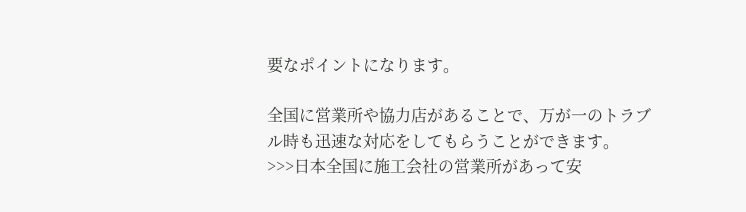要なポイントになります。

全国に営業所や協力店があることで、万が一のトラブル時も迅速な対応をしてもらうことができます。
>>>日本全国に施工会社の営業所があって安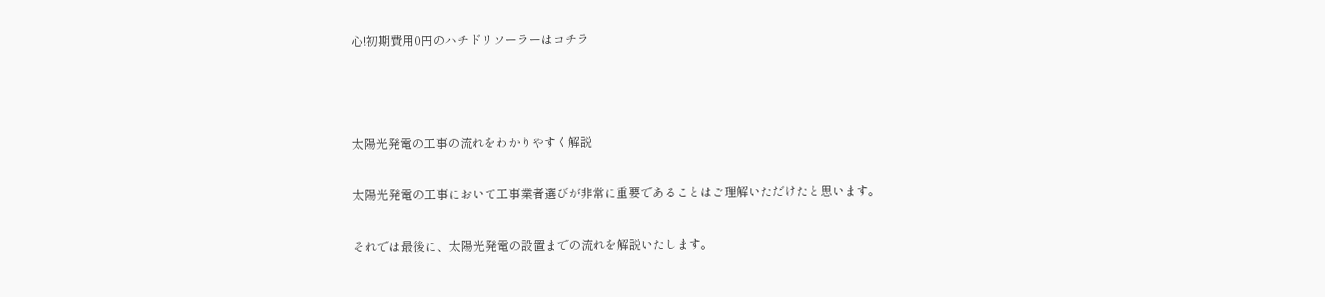心!初期費用0円のハチドリソーラーはコチラ



太陽光発電の工事の流れをわかりやすく解説

太陽光発電の工事において工事業者選びが非常に重要であることはご理解いただけたと思います。

それでは最後に、太陽光発電の設置までの流れを解説いたします。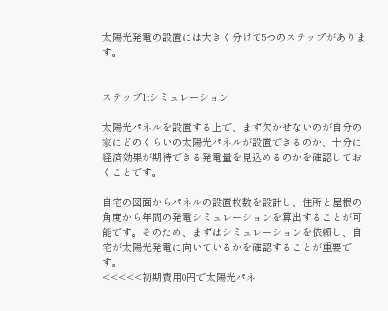太陽光発電の設置には大きく分けて5つのステップがあります。


ステップ1:シミュレーション

太陽光パネルを設置する上で、まず欠かせないのが自分の家にどのくらいの太陽光パネルが設置できるのか、十分に経済効果が期待できる発電量を見込めるのかを確認しておくことです。

自宅の図面からパネルの設置枚数を設計し、住所と屋根の角度から年間の発電シミュレーションを算出することが可能です。そのため、まずはシミュレーションを依頼し、自宅が太陽光発電に向いているかを確認することが重要です。
<<<<<初期費用0円で太陽光パネ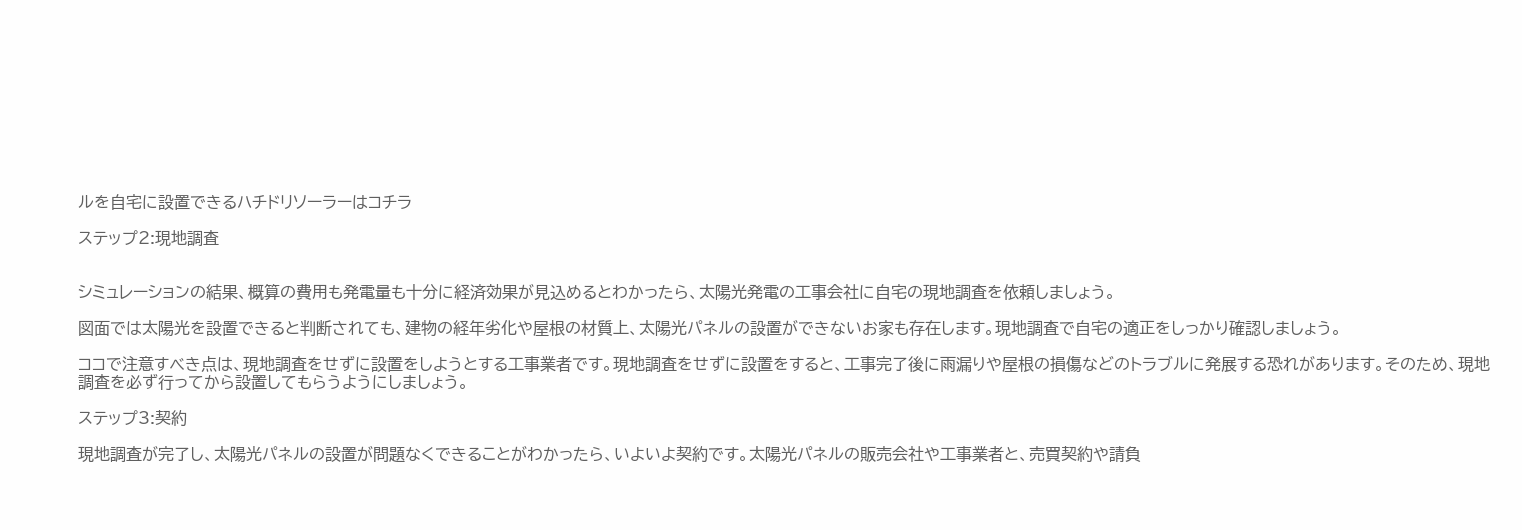ルを自宅に設置できるハチドリソーラーはコチラ

ステップ2:現地調査


シミュレーションの結果、概算の費用も発電量も十分に経済効果が見込めるとわかったら、太陽光発電の工事会社に自宅の現地調査を依頼しましょう。

図面では太陽光を設置できると判断されても、建物の経年劣化や屋根の材質上、太陽光パネルの設置ができないお家も存在します。現地調査で自宅の適正をしっかり確認しましょう。

ココで注意すべき点は、現地調査をせずに設置をしようとする工事業者です。現地調査をせずに設置をすると、工事完了後に雨漏りや屋根の損傷などのトラブルに発展する恐れがあります。そのため、現地調査を必ず行ってから設置してもらうようにしましょう。

ステップ3:契約

現地調査が完了し、太陽光パネルの設置が問題なくできることがわかったら、いよいよ契約です。太陽光パネルの販売会社や工事業者と、売買契約や請負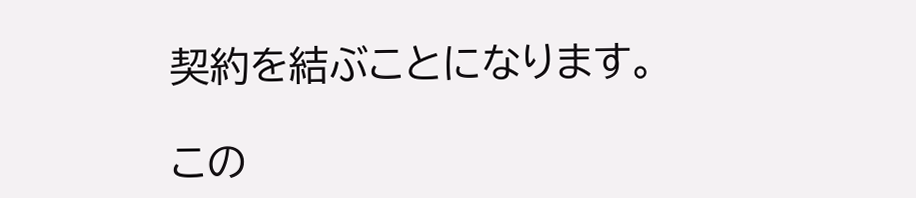契約を結ぶことになります。

この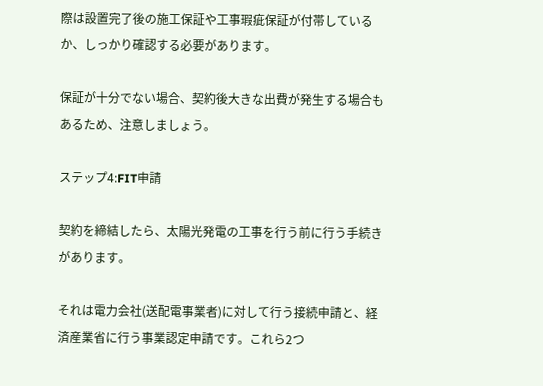際は設置完了後の施工保証や工事瑕疵保証が付帯しているか、しっかり確認する必要があります。

保証が十分でない場合、契約後大きな出費が発生する場合もあるため、注意しましょう。

ステップ4:FIT申請

契約を締結したら、太陽光発電の工事を行う前に行う手続きがあります。

それは電力会社(送配電事業者)に対して行う接続申請と、経済産業省に行う事業認定申請です。これら2つ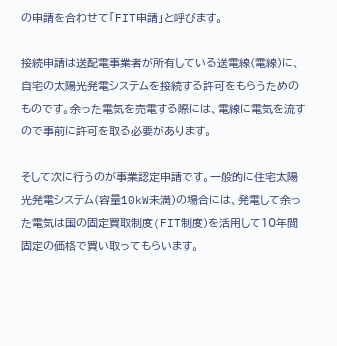の申請を合わせて「FIT申請」と呼びます。

接続申請は送配電事業者が所有している送電線(電線)に、自宅の太陽光発電システムを接続する許可をもらうためのものです。余った電気を売電する際には、電線に電気を流すので事前に許可を取る必要があります。

そして次に行うのが事業認定申請です。一般的に住宅太陽光発電システム(容量10kW未満)の場合には、発電して余った電気は国の固定買取制度(FIT制度)を活用して10年間固定の価格で買い取ってもらいます。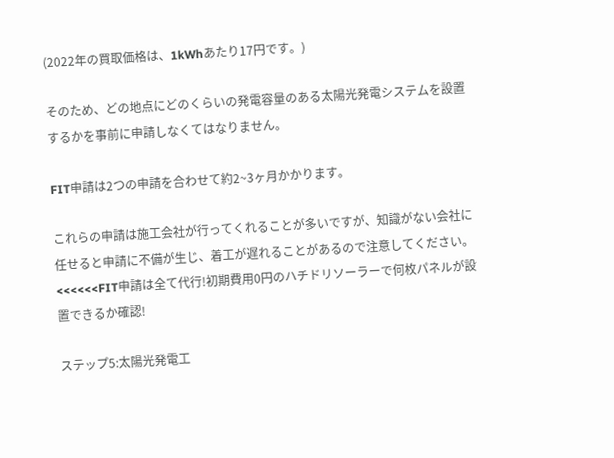(2022年の買取価格は、1kWhあたり17円です。)

そのため、どの地点にどのくらいの発電容量のある太陽光発電システムを設置するかを事前に申請しなくてはなりません。

FIT申請は2つの申請を合わせて約2~3ヶ月かかります。

これらの申請は施工会社が行ってくれることが多いですが、知識がない会社に任せると申請に不備が生じ、着工が遅れることがあるので注意してください。
<<<<<<FIT申請は全て代行!初期費用0円のハチドリソーラーで何枚パネルが設置できるか確認!

ステップ5:太陽光発電工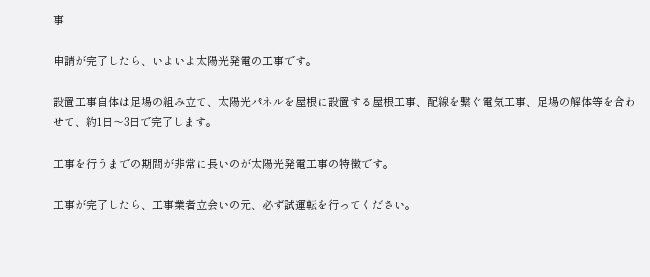事

申請が完了したら、いよいよ太陽光発電の工事です。

設置工事自体は足場の組み立て、太陽光パネルを屋根に設置する屋根工事、配線を繋ぐ電気工事、足場の解体等を合わせて、約1日〜3日で完了します。

工事を行うまでの期間が非常に長いのが太陽光発電工事の特徴です。

工事が完了したら、工事業者立会いの元、必ず試運転を行ってください。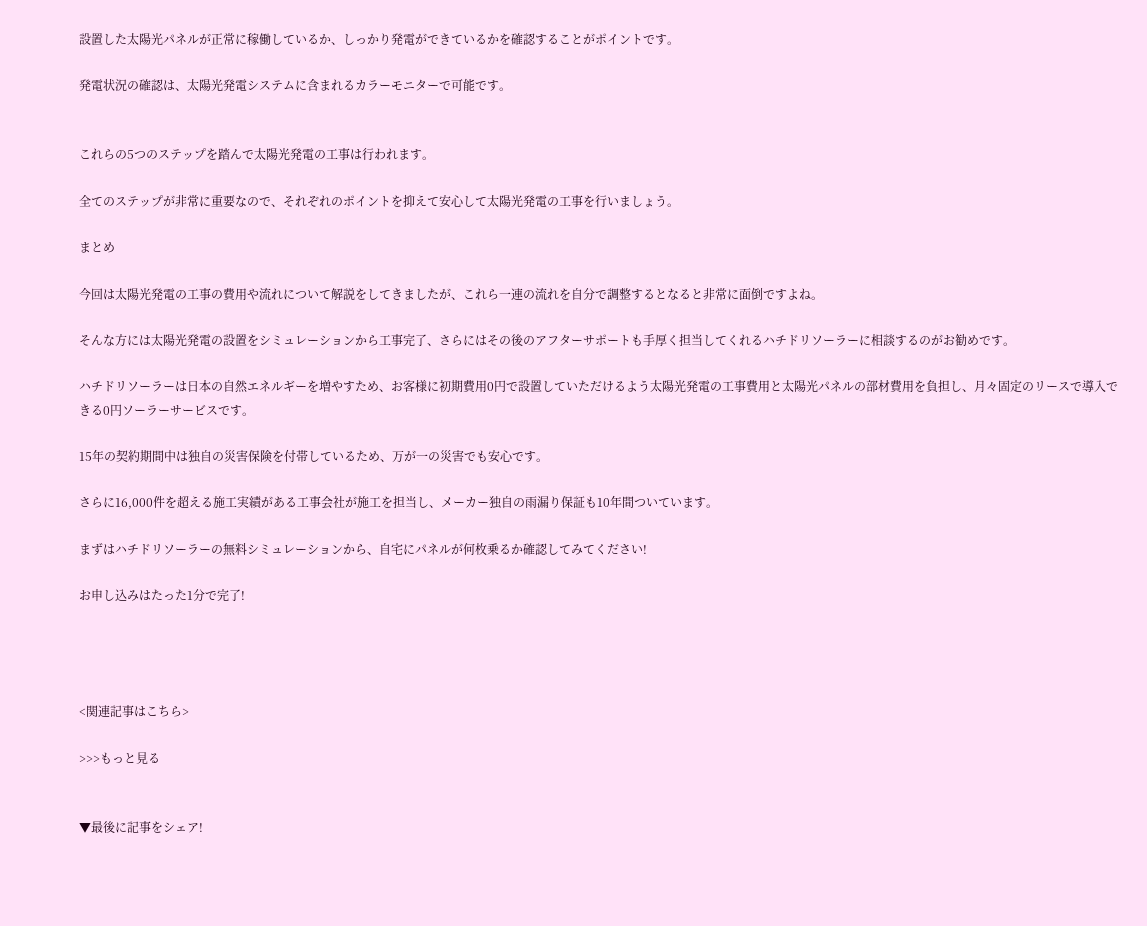設置した太陽光パネルが正常に稼働しているか、しっかり発電ができているかを確認することがポイントです。

発電状況の確認は、太陽光発電システムに含まれるカラーモニターで可能です。


これらの5つのステップを踏んで太陽光発電の工事は行われます。

全てのステップが非常に重要なので、それぞれのポイントを抑えて安心して太陽光発電の工事を行いましょう。

まとめ

今回は太陽光発電の工事の費用や流れについて解説をしてきましたが、これら一連の流れを自分で調整するとなると非常に面倒ですよね。

そんな方には太陽光発電の設置をシミュレーションから工事完了、さらにはその後のアフターサポートも手厚く担当してくれるハチドリソーラーに相談するのがお勧めです。

ハチドリソーラーは日本の自然エネルギーを増やすため、お客様に初期費用0円で設置していただけるよう太陽光発電の工事費用と太陽光パネルの部材費用を負担し、月々固定のリースで導入できる0円ソーラーサービスです。

15年の契約期間中は独自の災害保険を付帯しているため、万が一の災害でも安心です。

さらに16,000件を超える施工実績がある工事会社が施工を担当し、メーカー独自の雨漏り保証も10年間ついています。

まずはハチドリソーラーの無料シミュレーションから、自宅にパネルが何枚乗るか確認してみてください!

お申し込みはたった1分で完了!




<関連記事はこちら>

>>>もっと見る


▼最後に記事をシェア!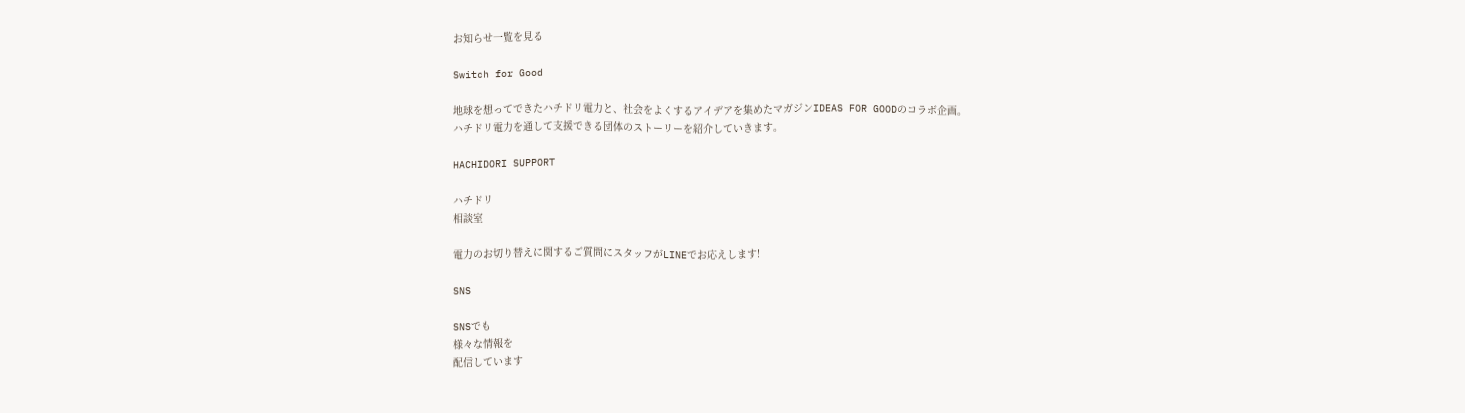お知らせ一覧を見る

Switch for Good

地球を想ってできたハチドリ電力と、社会をよくするアイデアを集めたマガジンIDEAS FOR GOODのコラボ企画。
ハチドリ電力を通して支援できる団体のストーリーを紹介していきます。

HACHIDORI SUPPORT

ハチドリ
相談室

電力のお切り替えに関するご質問にスタッフがLINEでお応えします!

SNS

SNSでも
様々な情報を
配信しています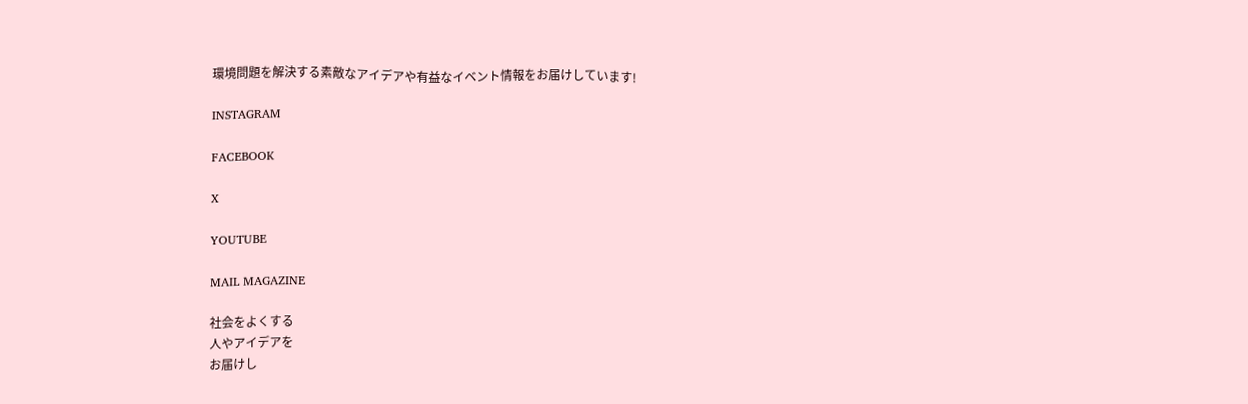環境問題を解決する素敵なアイデアや有益なイベント情報をお届けしています!

INSTAGRAM

FACEBOOK

X

YOUTUBE

MAIL MAGAZINE

社会をよくする
人やアイデアを
お届けし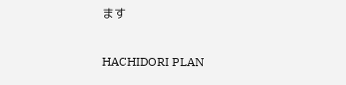ます

HACHIDORI PLAN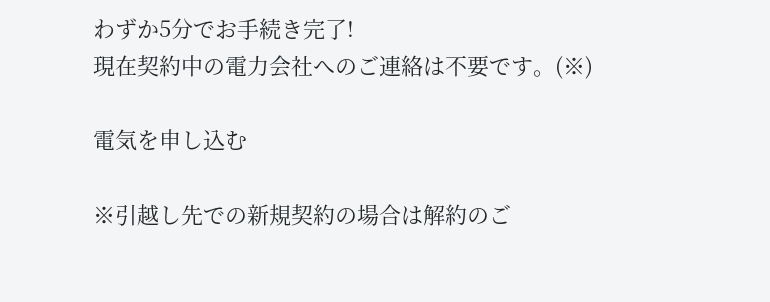わずか5分でお手続き完了!
現在契約中の電力会社へのご連絡は不要です。(※)

電気を申し込む

※引越し先での新規契約の場合は解約のご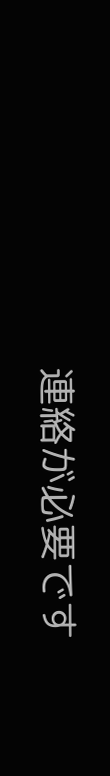連絡が必要です